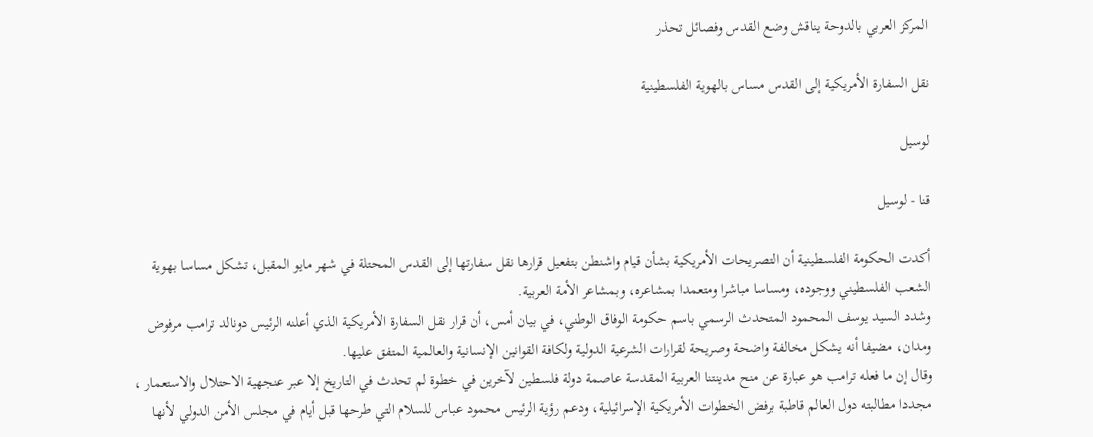المركز العربي بالدوحة يناقش وضع القدس وفصائل تحذر

نقل السفارة الأمريكية إلى القدس مساس بالهوية الفلسطينية

لوسيل

قنا - لوسيل

أكدت الحكومة الفلسطينية أن التصريحات الأمريكية بشأن قيام واشنطن بتفعيل قرارها نقل سفارتها إلى القدس المحتلة في شهر مايو المقبل، تشكل مساسا بهوية الشعب الفلسطيني ووجوده، ومساسا مباشرا ومتعمدا بمشاعره، وبمشاعر الأمة العربية.
وشدد السيد يوسف المحمود المتحدث الرسمي باسم حكومة الوفاق الوطني، في بيان أمس، أن قرار نقل السفارة الأمريكية الذي أعلنه الرئيس دونالد ترامب مرفوض ومدان، مضيفا أنه يشكل مخالفة واضحة وصريحة لقرارات الشرعية الدولية ولكافة القوانين الإنسانية والعالمية المتفق عليها.
وقال إن ما فعله ترامب هو عبارة عن منح مدينتنا العربية المقدسة عاصمة دولة فلسطين لآخرين في خطوة لم تحدث في التاريخ إلا عبر عنجهية الاحتلال والاستعمار ، مجددا مطالبته دول العالم قاطبة برفض الخطوات الأمريكية الإسرائيلية، ودعم رؤية الرئيس محمود عباس للسلام التي طرحها قبل أيام في مجلس الأمن الدولي لأنها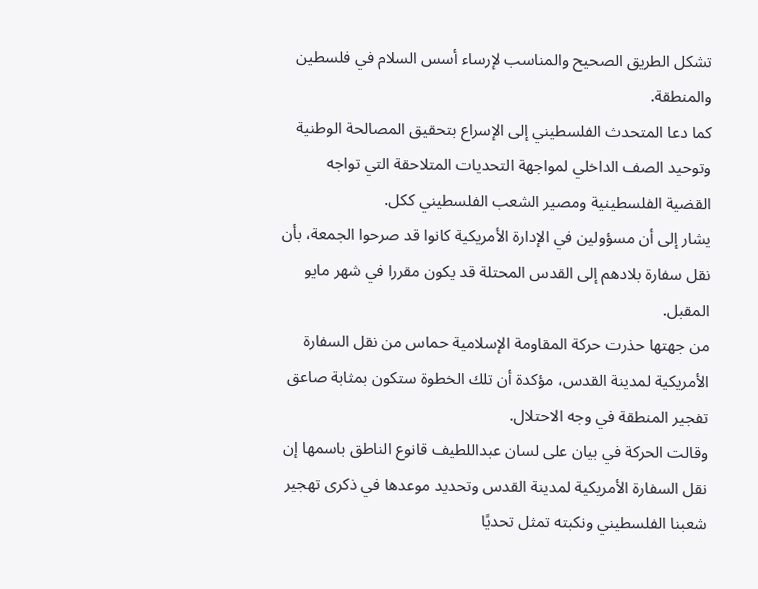تشكل الطريق الصحيح والمناسب لإرساء أسس السلام في فلسطين والمنطقة.
كما دعا المتحدث الفلسطيني إلى الإسراع بتحقيق المصالحة الوطنية وتوحيد الصف الداخلي لمواجهة التحديات المتلاحقة التي تواجه القضية الفلسطينية ومصير الشعب الفلسطيني ككل.
يشار إلى أن مسؤولين في الإدارة الأمريكية كانوا قد صرحوا الجمعة، بأن نقل سفارة بلادهم إلى القدس المحتلة قد يكون مقررا في شهر مايو المقبل.
من جهتها حذرت حركة المقاومة الإسلامية حماس من نقل السفارة الأمريكية لمدينة القدس، مؤكدة أن تلك الخطوة ستكون بمثابة صاعق تفجير المنطقة في وجه الاحتلال.
وقالت الحركة في بيان على لسان عبداللطيف قانوع الناطق باسمها إن نقل السفارة الأمريكية لمدينة القدس وتحديد موعدها في ذكرى تهجير شعبنا الفلسطيني ونكبته تمثل تحديًا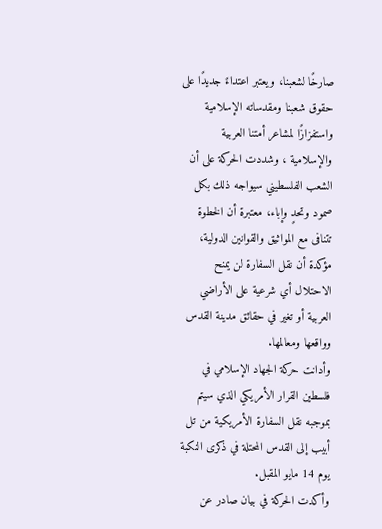صارخًا لشعبنا، ويعتبر اعتداءً جديدًا على حقوق شعبنا ومقدساته الإسلامية واستفزازًا لمشاعر أمتنا العربية والإسلامية ، وشددت الحركة على أن الشعب الفلسطيني سيواجه ذلك بكل صمود وتحدٍ وإباء، معتبرة أن الخطوة تتنافى مع المواثيق والقوانين الدولية، مؤكدة أن نقل السفارة لن يمنح الاحتلال أي شرعية على الأراضي العربية أو تغير في حقائق مدينة القدس وواقعها ومعالمها.
وأدانت حركة الجهاد الإسلامي في فلسطين القرار الأمريكي الذي سيتم بموجبه نقل السفارة الأمريكية من تل أبيب إلى القدس المحتلة في ذكرى النكبة يوم 14 مايو المقبل.
وأكدت الحركة في بيان صادر عن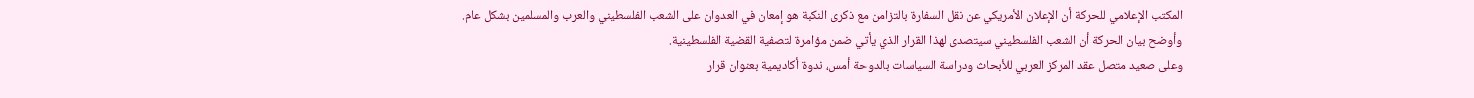المكتب الإعلامي للحركة أن الإعلان الأمريكي عن نقل السفارة بالتزامن مع ذكرى النكبة هو إمعان في العدوان على الشعب الفلسطيني والعرب والمسلمين بشكل عام.
وأوضح بيان الحركة أن الشعب الفلسطيني سيتصدى لهذا القرار الذي يأتي ضمن مؤامرة لتصفية القضية الفلسطينية.
وعلى صعيد متصل عقد المركز العربي للأبحاث ودراسة السياسات بالدوحة أمس، ندوة أكاديمية بعنوان قرار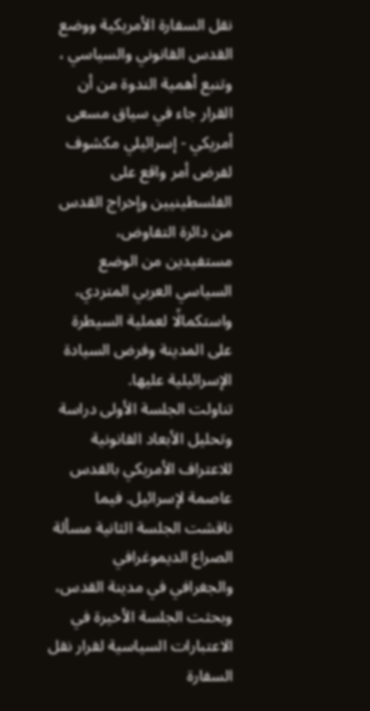نقل السفارة الأمريكية ووضع القدس القانوني والسياسي ، وتنبع أهمية الندوة من أن القرار جاء في سياق مسعى أمريكي - إسرائيلي مكشوف لفرض أمر واقع على الفلسطينيين وإخراج القدس من دائرة التفاوض، مستفيدين من الوضع السياسي العربي المتردي، واستكمالًا لعملية السيطرة على المدينة وفرض السيادة الإسرائيلية عليها.
تناولت الجلسة الأولى دراسة وتحليل الأبعاد القانونية للاعتراف الأمريكي بالقدس عاصمة لإسرائيل. فيما ناقشت الجلسة الثانية مسألة الصراع الديموغرافي والجغرافي في مدينة القدس، وبحثت الجلسة الأخيرة في الاعتبارات السياسية لقرار نقل السفارة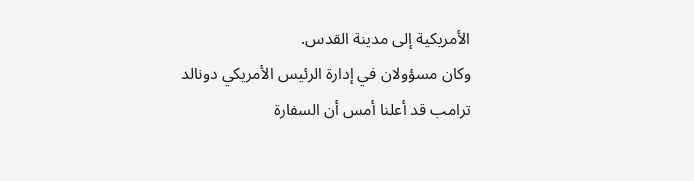الأمريكية إلى مدينة القدس.
وكان مسؤولان في إدارة الرئيس الأمريكي دونالد ترامب قد أعلنا أمس أن السفارة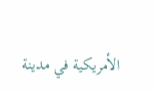الأمريكية في مدينة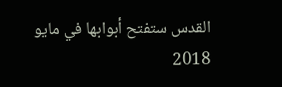القدس ستفتح أبوابها في مايو 2018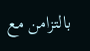بالتزامن مع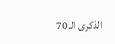الذكرى الـ 70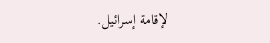لإقامة إسرائيل.